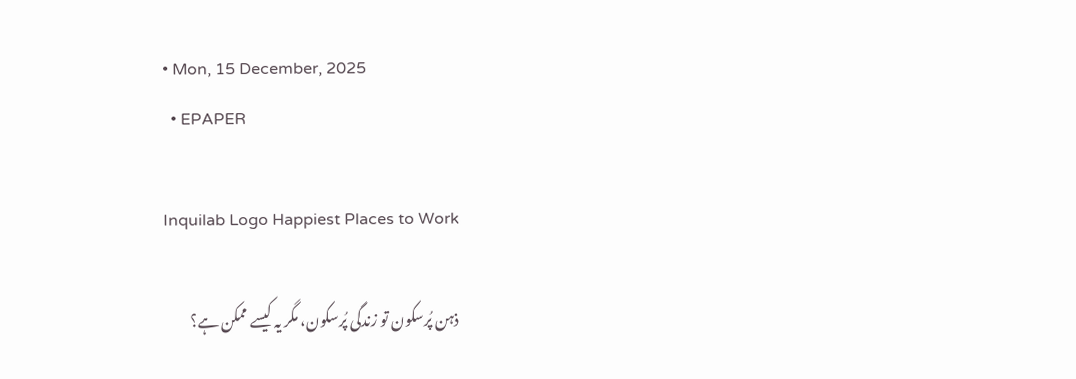• Mon, 15 December, 2025
  • EPAPER

Inquilab Logo Happiest Places to Work

ذہن پُرسکون تو زندگی پُرسکون، مگر یہ کیسے ممکن ہے؟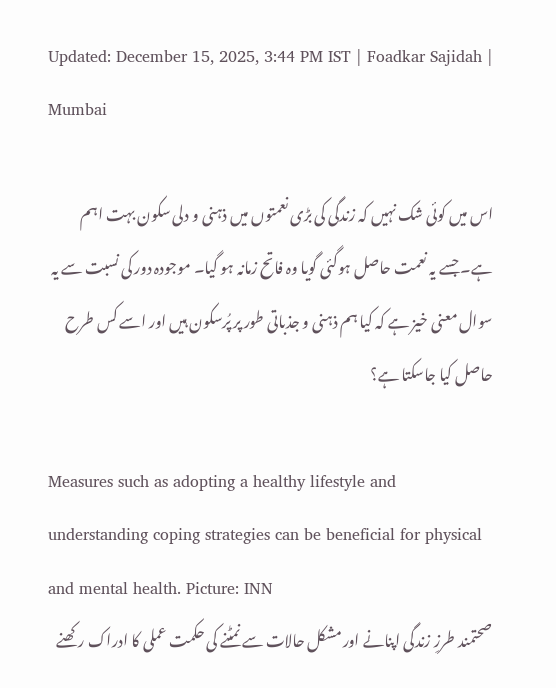Updated: December 15, 2025, 3:44 PM IST | Foadkar Sajidah | Mumbai

اس میں کوئی شک نہیں کہ زندگی کی بڑی نعمتوں میں ذہنی و دلی سکون بہت اہم ہے۔ جسے یہ نعمت حاصل ہوگئی گویا وہ فاتح زمانہ ہو گیا۔ موجودہ دور کی نسبت سے یہ سوال معنی خیز ہے کہ کیا ہم ذہنی و جذباتی طور پر پُرسکون ہیں اور اسے کس طرح حاصل کیا جاسکتا ہے؟

Measures such as adopting a healthy lifestyle and understanding coping strategies can be beneficial for physical and mental health. Picture: INN
صحتمند طرزِ زندگی اپنانے اور مشکل حالات سے نمٹنے کی حکمت عملی کا ادراک رکھنے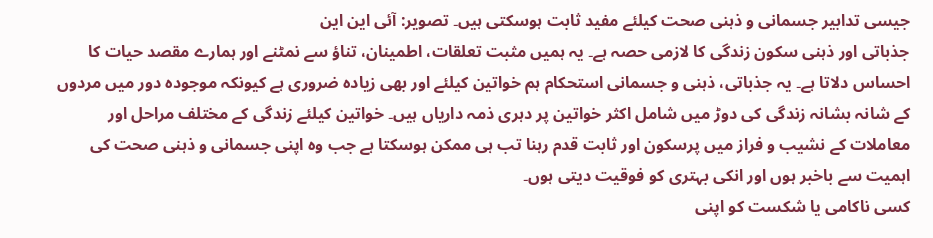جیسی تدابیر جسمانی و ذہنی صحت کیلئے مفید ثابت ہوسکتی ہیں۔ تصویر: آئی این این
جذباتی اور ذہنی سکون زندگی کا لازمی حصہ ہے۔ یہ ہمیں مثبت تعلقات، اطمینان، تناؤ سے نمٹنے اور ہمارے مقصد حیات کا احساس دلاتا ہے۔ یہ جذباتی، ذہنی و جسمانی استحکام ہم خواتین کیلئے اور بھی زیادہ ضروری ہے کیونکہ موجودہ دور میں مردوں کے شانہ بشانہ زندگی کی دوڑ میں شامل اکثر خواتین پر دہری ذمہ داریاں ہیں۔ خواتین کیلئے زندگی کے مختلف مراحل اور معاملات کے نشیب و فراز میں پرسکون اور ثابت قدم رہنا تب ہی ممکن ہوسکتا ہے جب وہ اپنی جسمانی و ذہنی صحت کی اہمیت سے باخبر ہوں اور انکی بہتری کو فوقیت دیتی ہوں۔
کسی ناکامی یا شکست کو اپنی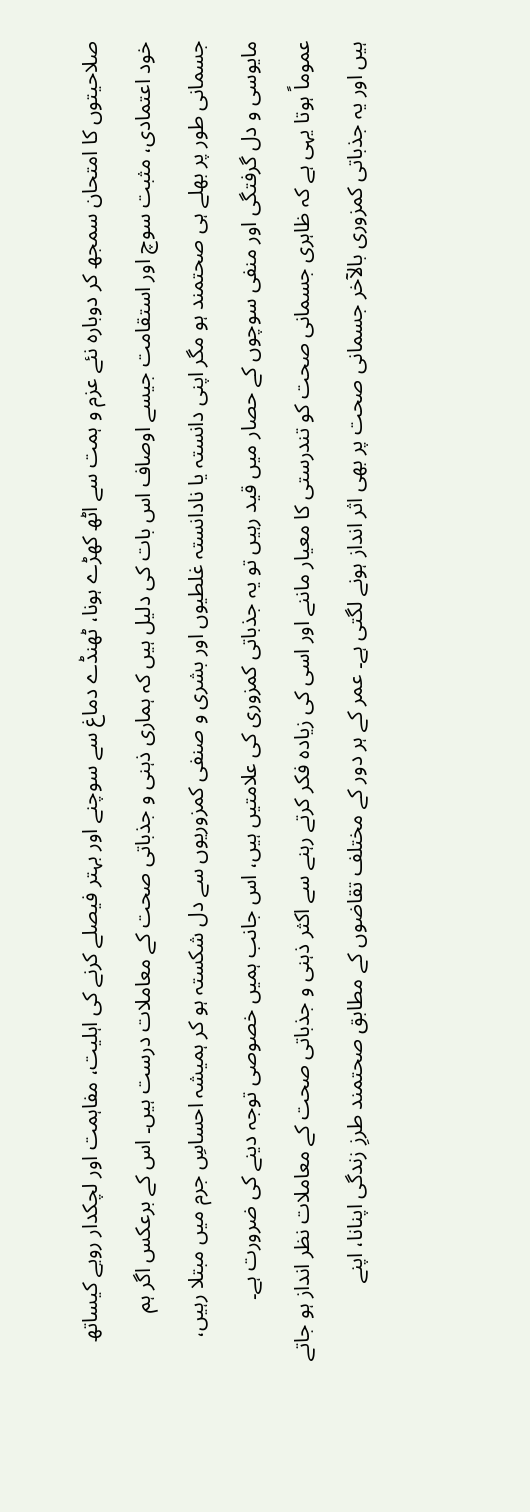صلاحیتوں کا امتحان سمجھ کر دوبارہ نئے عزم و ہمت سے اٹھ کھڑے ہونا، ٹھنڈے دماغ سے سوچنے اور بہتر فیصلے کرنے کی اہلیت، مفاہمت اور لچکدار رویے کیساتھ خود اعتمادی، مثبت سوچ اور استقامت جیسے اوصاف اس بات کی دلیل ہیں کہ ہماری ذہنی و جذباتی صحت کے معاملات درست ہیں۔ اس کے برعکس اگر ہم جسمانی طور پر بھلے ہی صحتمند ہو مگر اپنی دانستہ یا نادانستہ غلطیوں اور بشری و صنفی کمزوریوں سے دل شکستہ ہو کر ہمیشہ احساسِ جرم میں مبتلا رہیں، مایوسی و دل گرفتگی اور منفی سوچوں کے حصار میں قید رہیں تو یہ جذباتی کمزوری کی علامتیں ہیں، اس جانب ہمیں خصوصی توجہ دینے کی ضرورت ہے۔
عموماً ہوتا یہی ہے کہ ظاہری جسمانی صحت کو تندرستی کا معیار ماننے اور اسی کی زیادہ فکر کرتے رہنے سے اکثر ذہنی و جذباتی صحت کے معاملات نظر انداز ہو جاتے ہیں اور یہ جذباتی کمزوری بالآخر جسمانی صحت پر بھی اثر انداز ہونے لگتی ہے۔ عمر کے ہر دور کے مختلف تقاضوں کے مطابق صحتمند طرزِ زندگی اپنانا، اپنے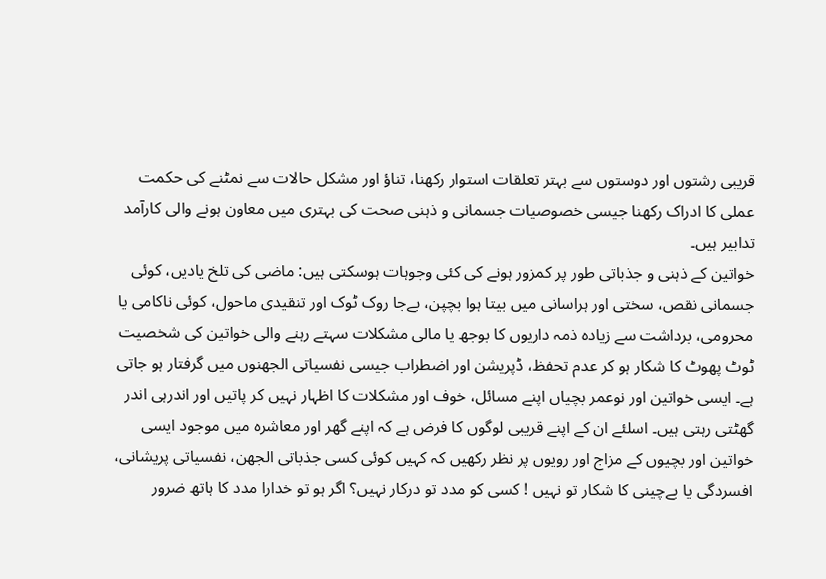قریبی رشتوں اور دوستوں سے بہتر تعلقات استوار رکھنا، تناؤ اور مشکل حالات سے نمٹنے کی حکمت عملی کا ادراک رکھنا جیسی خصوصیات جسمانی و ذہنی صحت کی بہتری میں معاون ہونے والی کارآمد تدابیر ہیں۔
خواتین کے ذہنی و جذباتی طور پر کمزور ہونے کی کئی وجوہات ہوسکتی ہیں: ماضی کی تلخ یادیں، کوئی جسمانی نقص، سختی اور ہراسانی میں بیتا ہوا بچپن، بےجا روک ٹوک اور تنقیدی ماحول، کوئی ناکامی یا محرومی، برداشت سے زیادہ ذمہ داریوں کا بوجھ یا مالی مشکلات سہتے رہنے والی خواتین کی شخصیت ٹوٹ پھوٹ کا شکار ہو کر عدم تحفظ، ڈپریشن اور اضطراب جیسی نفسیاتی الجھنوں میں گرفتار ہو جاتی ہے۔ ایسی خواتین اور نوعمر بچیاں اپنے مسائل، خوف اور مشکلات کا اظہار نہیں کر پاتیں اور اندرہی اندر گھٹتی رہتی ہیں۔ اسلئے ان کے اپنے قریبی لوگوں کا فرض ہے کہ اپنے گھر اور معاشرہ میں موجود ایسی خواتین اور بچیوں کے مزاج اور رویوں پر نظر رکھیں کہ کہیں کوئی کسی جذباتی الجھن، نفسیاتی پریشانی، افسردگی یا بےچینی کا شکار تو نہیں ! کسی کو مدد تو درکار نہیں؟ اگر ہو تو خدارا مدد کا ہاتھ ضرور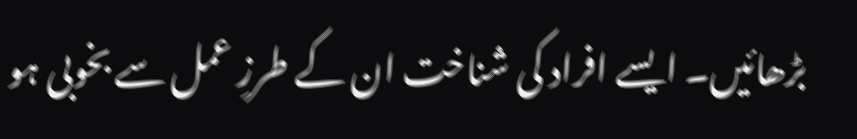بڑھائیں۔ ایسے افراد کی شناخت ان کے طرزِ عمل سے بخوبی ہو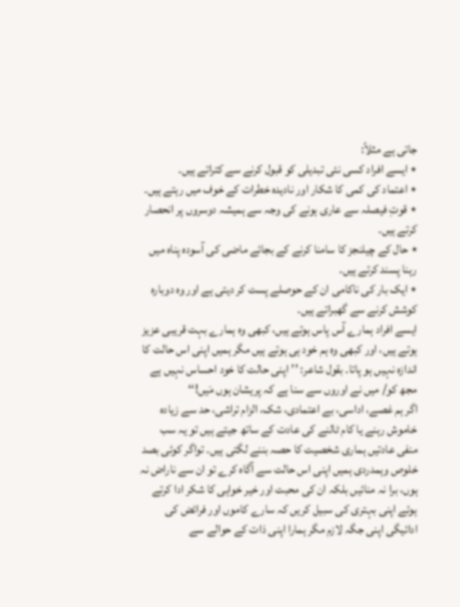جاتی ہے مثلاً:
٭ ایسے افراد کسی نئی تبدیلی کو قبول کرنے سے کتراتے ہیں۔
٭ اعتماد کی کمی کا شکار اور نادیدہ خطرات کے خوف میں رہتے ہیں۔
٭ قوتِ فیصلہ سے عاری ہونے کی وجہ سے ہمیشہ دوسروں پر انحصار کرتے ہیں۔
٭ حال کے چیلنجز کا سامنا کرنے کے بجائے ماضی کی آسودہ پناہ میں رہنا پسند کرتے ہیں۔
٭ ایک بار کی ناکامی ان کے حوصلے پست کر دیتی ہے اور وہ دوبارہ کوشش کرنے سے گھبراتے ہیں۔
ایسے افراد ہمارے آس پاس ہوتے ہیں، کبھی وہ ہمارے بہت قریبی عزیز ہوتے ہیں، اور کبھی وہ ہم خود ہی ہوتے ہیں مگر ہمیں اپنی اس حالت کا اندازہ نہیں ہو پاتا۔ بقول شاعر: ’’اپنی حالت کا خود احساس نہیں ہے مجھ کو/ میں نے اوروں سے سنا ہے کہ پریشان ہوں مَیں!‘‘
اگر ہم غصے، اداسی، بے اعتمادی، شک، الزام تراشی، حد سے زیادہ خاموش رہنے یا کام ٹالنے کی عادت کے ساتھ جیتے ہیں تو یہ سب منفی عادتیں ہماری شخصیت کا حصہ بننے لگتی ہیں۔ تواگر کوئی بصد خلوص وہمدردی ہمیں اپنی اس حالت سے آگاہ کرے تو ان سے ناراض نہ ہوں، برا نہ منائیں بلکہ ان کی محبت اور خیر خواہی کا شکر ادا کرتے ہوئے اپنی بہتری کی سبیل کریں کہ سارے کاموں اور فرائض کی ادائیگی اپنی جگہ لازم مگر ہمارا اپنی ذات کے حوالے سے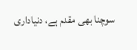سوچنا بھی مقدم ہے، دنیاداری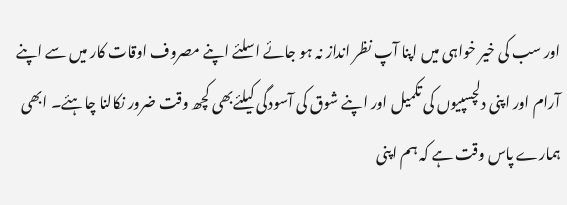اور سب کی خیر خواہی میں اپنا آپ نظر انداز نہ ہو جائے اسلئے اپنے مصروف اوقات کار میں سے اپنے آرام اور اپنی دلچسپیوں کی تکمیل اور اپنے شوق کی آسودگی کیلئےبھی کچھ وقت ضرور نکالنا چاہئے۔ ابھی ہمارے پاس وقت ہے کہ ہم اپنی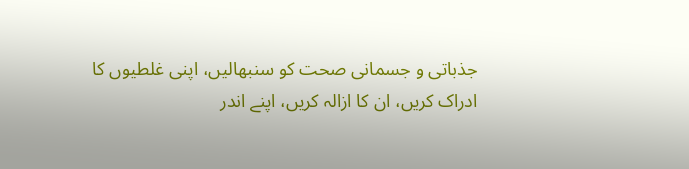جذباتی و جسمانی صحت کو سنبھالیں، اپنی غلطیوں کا ادراک کریں، ان کا ازالہ کریں، اپنے اندر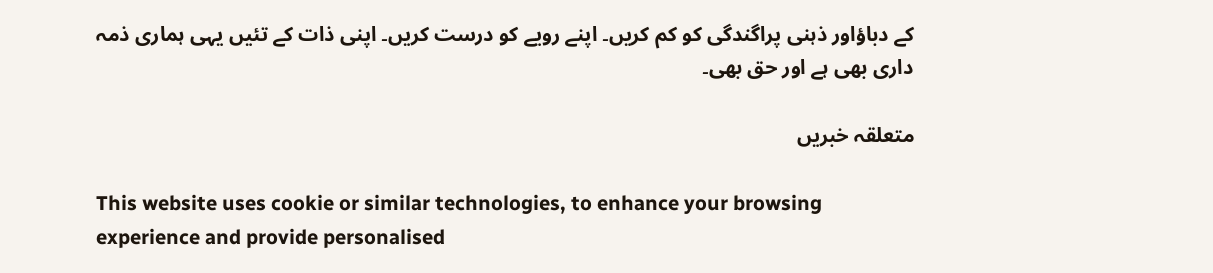کے دباؤاور ذہنی پراگندگی کو کم کریں۔ اپنے رویے کو درست کریں۔ اپنی ذات کے تئیں یہی ہماری ذمہ داری بھی ہے اور حق بھی۔

متعلقہ خبریں

This website uses cookie or similar technologies, to enhance your browsing experience and provide personalised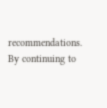recommendations. By continuing to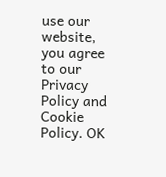use our website, you agree to our Privacy Policy and Cookie Policy. OK